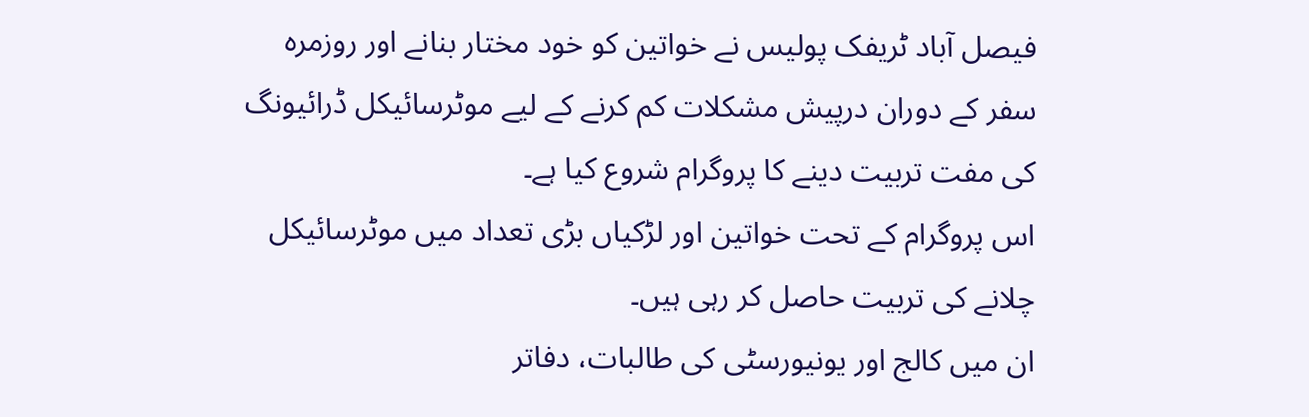فیصل آباد ٹریفک پولیس نے خواتین کو خود مختار بنانے اور روزمرہ سفر کے دوران درپیش مشکلات کم کرنے کے لیے موٹرسائیکل ڈرائیونگ کی مفت تربیت دینے کا پروگرام شروع کیا ہے۔
اس پروگرام کے تحت خواتین اور لڑکیاں بڑی تعداد میں موٹرسائیکل چلانے کی تربیت حاصل کر رہی ہیں۔
ان میں کالج اور یونیورسٹی کی طالبات، دفاتر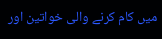میں کام کرنے والی خواتین اور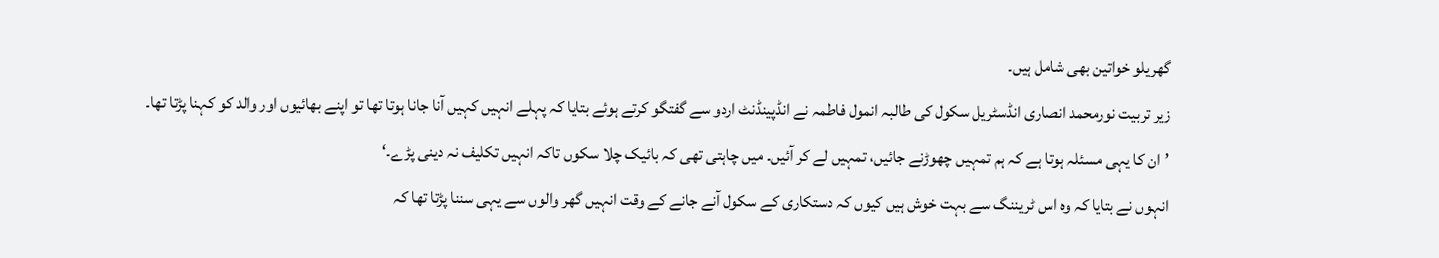گھریلو خواتین بھی شامل ہیں۔
زیر تربیت نورمحمد انصاری انڈسٹریل سکول کی طالبہ انمول فاطمہ نے انڈپینڈنٹ اردو سے گفتگو کرتے ہوئے بتایا کہ پہلے انہیں کہیں آنا جانا ہوتا تھا تو اپنے بھائیوں اور والد کو کہنا پڑتا تھا۔
’ان کا یہی مسئلہ ہوتا ہے کہ ہم تمہیں چھوڑنے جائیں، تمہیں لے کر آئیں۔ میں چاہتی تھی کہ بائیک چلا سکوں تاکہ انہیں تکلیف نہ دینی پڑے۔‘
انہوں نے بتایا کہ وہ اس ٹریننگ سے بہت خوش ہیں کیوں کہ دستکاری کے سکول آنے جانے کے وقت انہیں گھر والوں سے یہی سننا پڑتا تھا کہ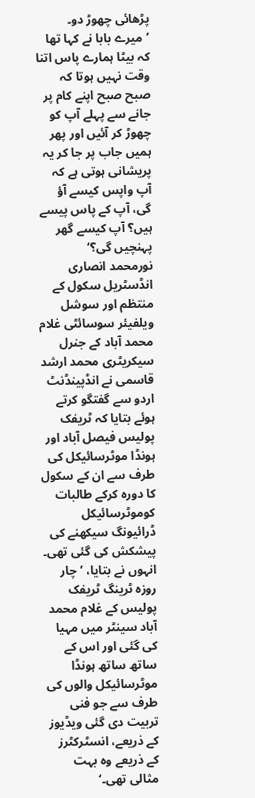پڑھائی چھوڑ دو۔
’میرے بابا نے کہا تھا کہ بیٹا ہمارے پاس اتنا وقت نہیں ہوتا کہ صبح صبح اپنے کام پر جانے سے پہلے آپ کو چھوڑ کر آئیں اور پھر ہمیں جاب پر جا کر یہ پریشانی ہوتی ہے کہ آپ واپس کیسے آؤ گی، آپ کے پاس پیسے ہیں؟ آپ کیسے گھر پہنچیں گی؟‘
نورمحمد انصاری انڈسٹریل سکول کے منتظم اور سوشل ویلفیئر سوسائٹی غلام محمد آباد کے جنرل سیکریٹری محمد ارشد قاسمی نے انڈپینڈنٹ اردو سے گفتگو کرتے ہوئے بتایا کہ ٹریفک پولیس فیصل آباد اور ہونڈا موٹرسائیکل کی طرف سے ان کے سکول کا دورہ کرکے طالبات کوموٹرسائیکل ڈرائیونگ سیکھنے کی پیشکش کی گئی تھی۔
انہوں نے بتایا، ’چار روزہ ٹرینگ ٹریفک پولیس کے غلام محمد آباد سینٹر میں مہیا کی گئی اور اس کے ساتھ ساتھ ہونڈا موٹرسائیکل والوں کی طرف سے جو فنی تربیت دی گئی ویڈیوز کے ذریعے، انسٹرکٹرز کے ذریعے وہ بہت مثالی تھی۔‘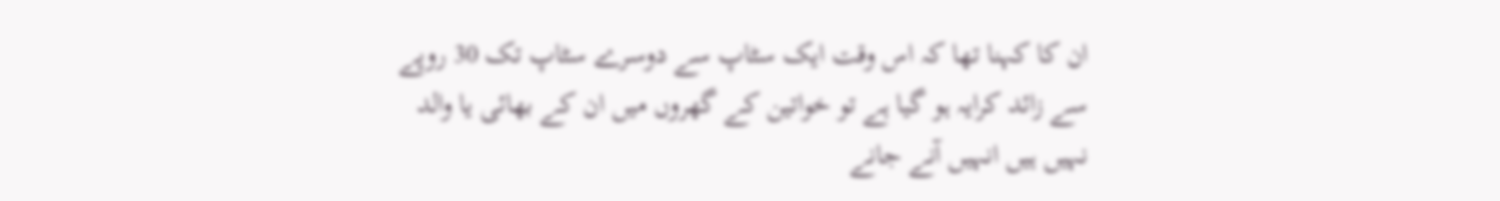ان کا کہنا تھا کہ اس وقت ایک سٹاپ سے دوسرے سٹاپ تک 30 روپے سے زائد کرایہ ہو گیا ہے تو خواتین کے گھروں میں ان کے بھائی یا والد نہیں ہیں انہیں آنے جانے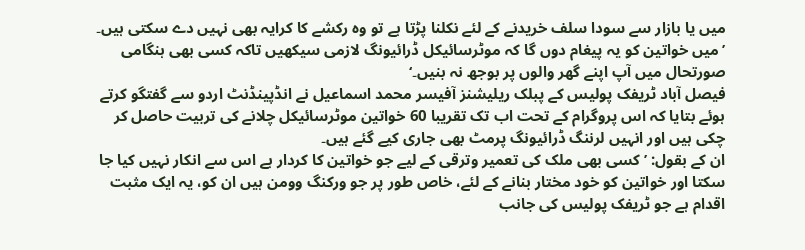میں یا بازار سے سودا سلف خریدنے کے لئے نکلنا پڑتا ہے تو وہ رکشے کا کرایہ بھی نہیں دے سکتی ہیں۔
’میں خواتین کو یہ پیغام دوں گا کہ موٹرسائیکل ڈرائیونگ لازمی سیکھیں تاکہ کسی بھی ہنگامی صورتحال میں آپ اپنے گھر والوں پر بوجھ نہ بنیں۔‘
فیصل آباد ٹریفک پولیس کے پبلک ریلیشنز آفیسر محمد اسماعیل نے انڈپینڈنٹ اردو سے گفتگو کرتے ہوئے بتایا کہ اس پروگرام کے تحت اب تک تقریبا 60 خواتین موٹرسائیکل چلانے کی تربیت حاصل کر چکی ہیں اور انہیں لرننگ ڈرائیونگ پرمٹ بھی جاری کیے گئے ہیں۔
ان کے بقول: ’کسی بھی ملک کی تعمیر وترقی کے لیے جو خواتین کا کردار ہے اس سے انکار نہیں کیا جا سکتا اور خواتین کو خود مختار بنانے کے لئے، خاص طور پر جو ورکنگ وومن ہیں ان کو، یہ ایک مثبت اقدام ہے جو ٹریفک پولیس کی جانب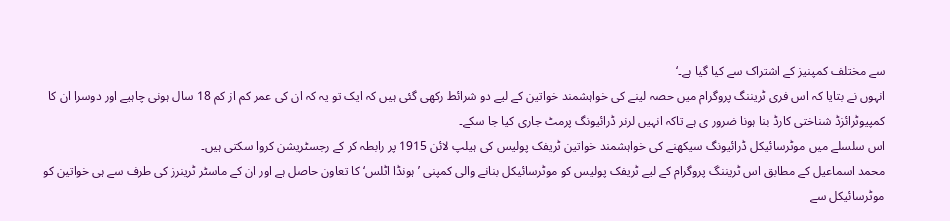سے مختلف کمپنیز کے اشتراک سے کیا گیا ہے۔‘
انہوں نے بتایا کہ اس فری ٹریننگ پروگرام میں حصہ لینے کی خواہشمند خواتین کے لیے دو شرائط رکھی گئی ہیں کہ ایک تو یہ کہ ان کی عمر کم از کم 18 سال ہونی چاہیے اور دوسرا ان کا کمپیوٹرائزڈ شناختی کارڈ بنا ہونا ضرور ی ہے تاکہ انہیں لرنر ڈرائیونگ پرمٹ جاری کیا جا سکے۔
اس سلسلے میں موٹرسائیکل ڈرائیونگ سیکھنے کی خواہشمند خواتین ٹریفک پولیس کی ہیلپ لائن 1915 پر رابطہ کر کے رجسٹریشن کروا سکتی ہیں۔
محمد اسماعیل کے مطابق اس ٹریننگ پروگرام کے لیے ٹریفک پولیس کو موٹرسائیکل بنانے والی کمپنی ’ہونڈا اٹلس‘ کا تعاون حاصل ہے اور ان کے ماسٹر ٹرینرز کی طرف سے ہی خواتین کو موٹرسائیکل سے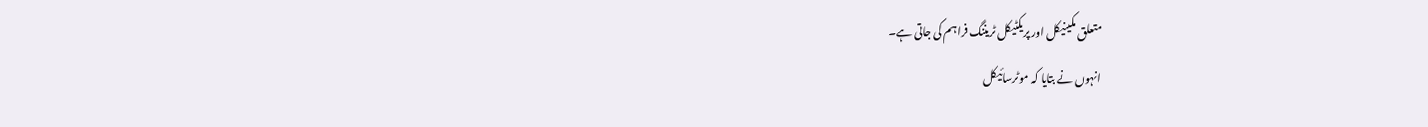متعلق مکینیکل اور پریکٹیکل ٹریننگ فراہم کی جاتی ہے۔
انہوں نے بتایا کہ موٹرسائیکل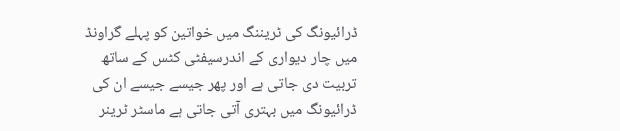ڈرائیونگ کی ٹریننگ میں خواتین کو پہلے گراونڈ میں چار دیواری کے اندرسیفٹی کٹس کے ساتھ تربیت دی جاتی ہے اور پھر جیسے جیسے ان کی ڈرائیونگ میں بہتری آتی جاتی ہے ماسٹر ٹرینر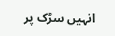انہیں سڑک پر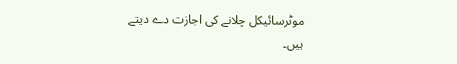موٹرسائیکل چلانے کی اجازت دے دیتے ہیں۔